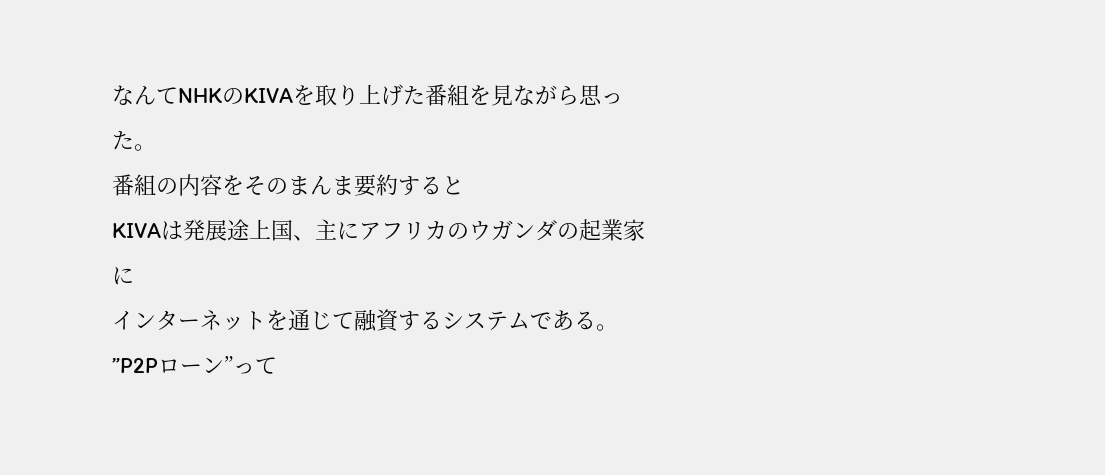なんてNHKのKIVAを取り上げた番組を見ながら思った。
番組の内容をそのまんま要約すると
KIVAは発展途上国、主にアフリカのウガンダの起業家に
インターネットを通じて融資するシステムである。
”P2Pローン”って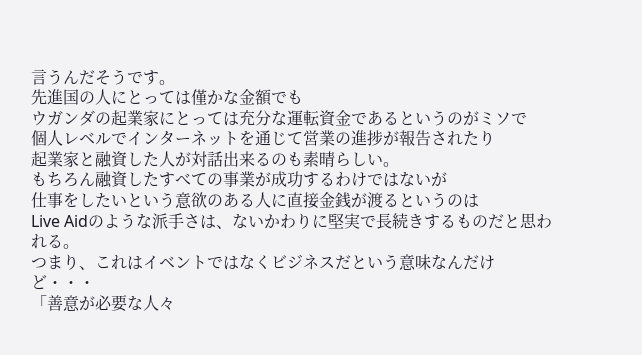言うんだそうです。
先進国の人にとっては僅かな金額でも
ウガンダの起業家にとっては充分な運転資金であるというのがミソで
個人レベルでインターネットを通じて営業の進捗が報告されたり
起業家と融資した人が対話出来るのも素晴らしい。
もちろん融資したすべての事業が成功するわけではないが
仕事をしたいという意欲のある人に直接金銭が渡るというのは
Live Aidのような派手さは、ないかわりに堅実で長続きするものだと思われる。
つまり、これはイベントではなくビジネスだという意味なんだけど・・・
「善意が必要な人々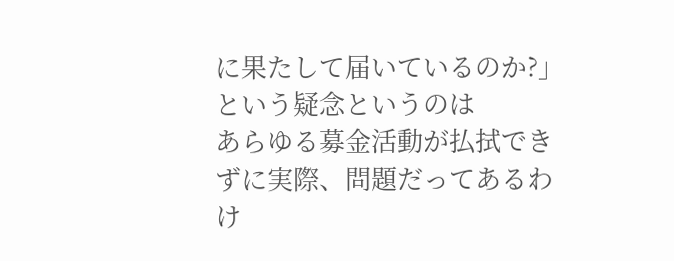に果たして届いているのか?」という疑念というのは
あらゆる募金活動が払拭できずに実際、問題だってあるわけ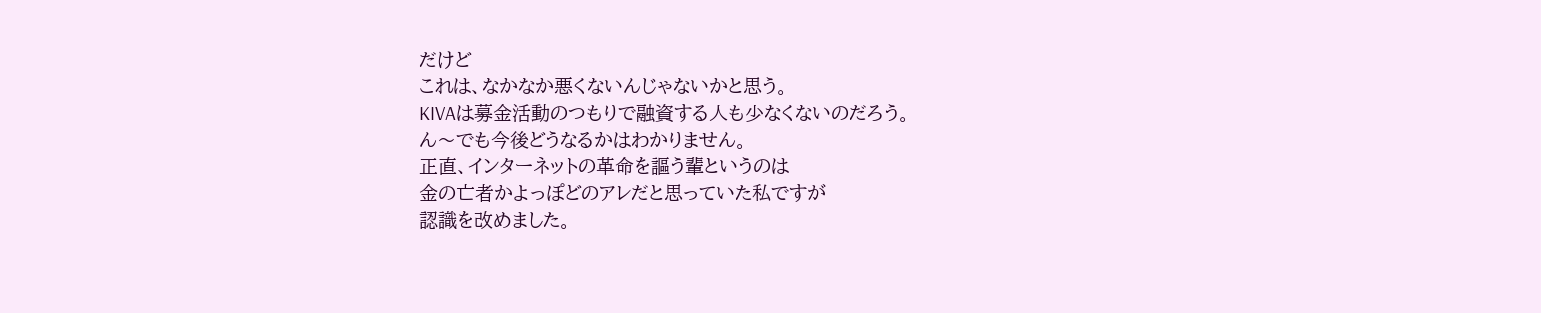だけど
これは、なかなか悪くないんじゃないかと思う。
KIVAは募金活動のつもりで融資する人も少なくないのだろう。
ん〜でも今後どうなるかはわかりません。
正直、インターネットの革命を謳う輩というのは
金の亡者かよっぽどのアレだと思っていた私ですが
認識を改めました。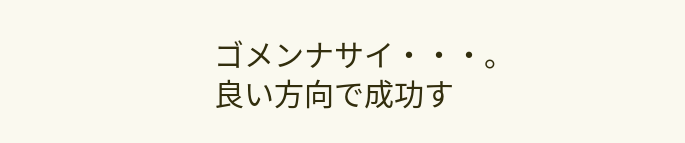ゴメンナサイ・・・。
良い方向で成功す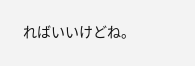ればいいけどね。